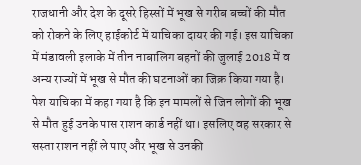राजधानी और देश के दूसरे हिस्सों में भूख से गरीब बच्चों की मौत को रोकने के लिए हाईकोर्ट में याचिका दायर की गई। इस याचिका में मंडावली इलाके में तीन नाबालिग बहनों की जुलाई 2018 में व अन्य राज्यों में भूख से मौत की घटनाओं का जिक्र किया गया है। पेश याचिका में कहा गया है कि इन मामलों से जिन लोगों की भूख से मौत हुई उनके पास राशन कार्ड नहीं था। इसलिए वह सरकार से सस्ता राशन नहीं ले पाए और भूख से उनकी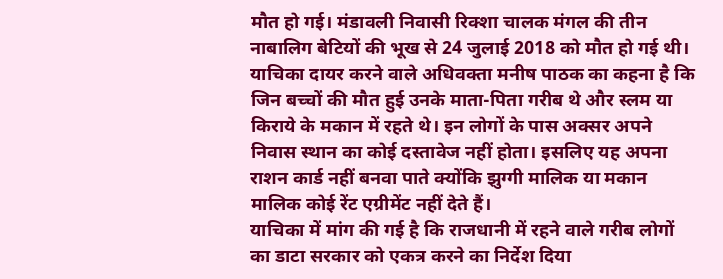मौत हो गई। मंडावली निवासी रिक्शा चालक मंगल की तीन नाबालिग बेटियों की भूख से 24 जुलाई 2018 को मौत हो गई थी।
याचिका दायर करने वाले अधिवक्ता मनीष पाठक का कहना है कि जिन बच्चों की मौत हुई उनके माता-पिता गरीब थे और स्लम या किराये के मकान में रहते थे। इन लोगों के पास अक्सर अपने निवास स्थान का कोई दस्तावेज नहीं होता। इसलिए यह अपना राशन कार्ड नहीं बनवा पाते क्योंकि झुग्गी मालिक या मकान मालिक कोई रेंट एग्रीमेंट नहीं देते हैं।
याचिका में मांग की गई है कि राजधानी में रहने वाले गरीब लोगों का डाटा सरकार को एकत्र करने का निर्देश दिया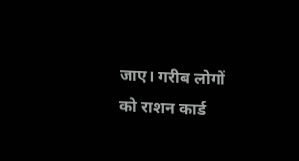जाए। गरीब लोगों को राशन कार्ड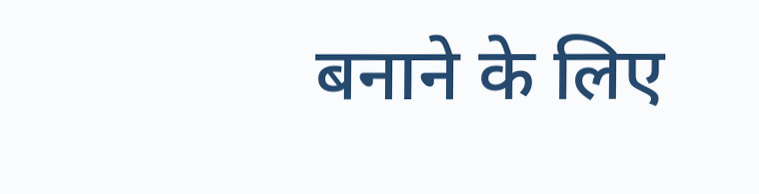बनाने के लिए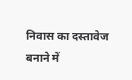निवास का दस्तावेज बनाने में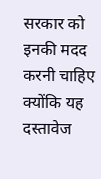सरकार को इनकी मदद करनी चाहिए क्योंकि यह दस्तावेज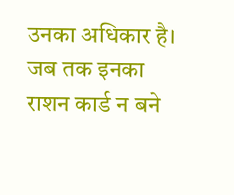उनका अधिकार है। जब तक इनका राशन कार्ड न बने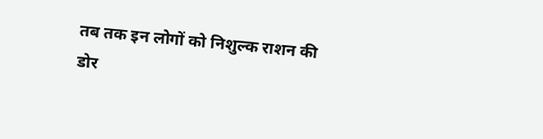तब तक इन लोगों को निशुल्क राशन की डोर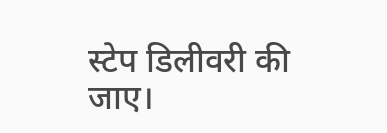स्टेप डिलीवरी की जाए।